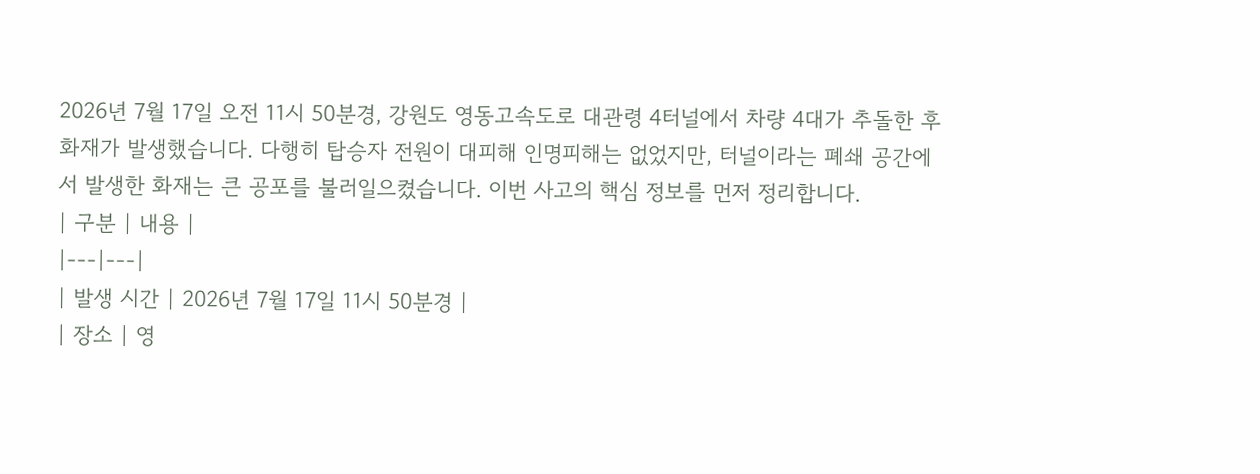2026년 7월 17일 오전 11시 50분경, 강원도 영동고속도로 대관령 4터널에서 차량 4대가 추돌한 후 화재가 발생했습니다. 다행히 탑승자 전원이 대피해 인명피해는 없었지만, 터널이라는 폐쇄 공간에서 발생한 화재는 큰 공포를 불러일으켰습니다. 이번 사고의 핵심 정보를 먼저 정리합니다.
| 구분 | 내용 |
|---|---|
| 발생 시간 | 2026년 7월 17일 11시 50분경 |
| 장소 | 영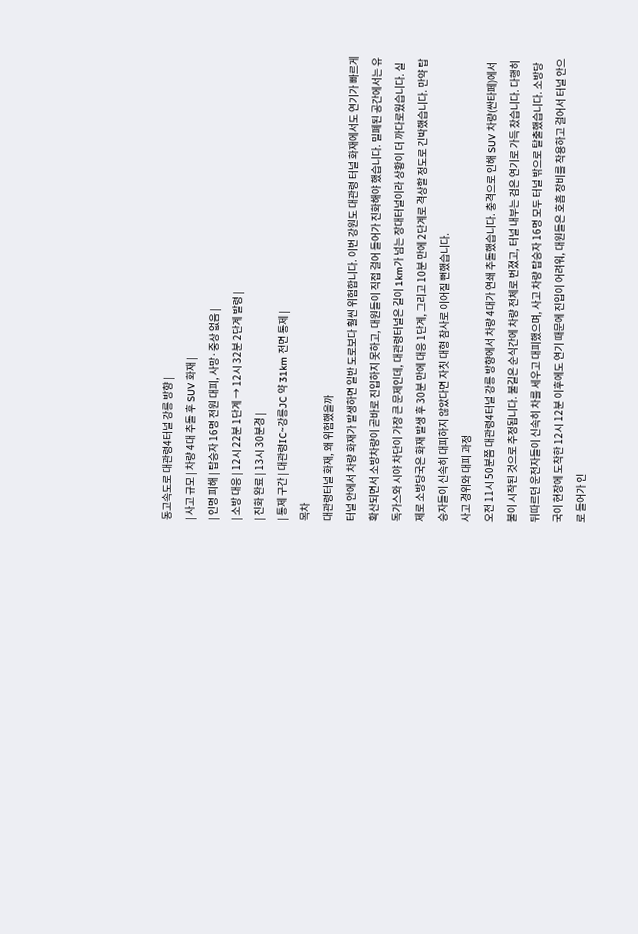동고속도로 대관령4터널 강릉 방향 |
| 사고 규모 | 차량 4대 추돌 후 SUV 화재 |
| 인명 피해 | 탑승자 16명 전원 대피, 사망·중상 없음 |
| 소방 대응 | 12시 22분 1단계 → 12시 32분 2단계 발령 |
| 진화 완료 | 13시 30분경 |
| 통제 구간 | 대관령IC~강릉JC 약 31km 전면 통제 |
목차
대관령터널 화재, 왜 위험했을까
터널 안에서 차량 화재가 발생하면 일반 도로보다 훨씬 위험합니다. 이번 강원도 대관령 터널 화재에서도 연기가 빠르게 확산되면서 소방차량이 곧바로 진입하지 못하고, 대원들이 직접 걸어 들어가 진화해야 했습니다. 밀폐된 공간에서는 유독가스와 시야 차단이 가장 큰 문제인데, 대관령터널은 길이 1km가 넘는 장대터널이라 상황이 더 까다로웠습니다. 실제로 소방당국은 화재 발생 후 30분 만에 대응 1단계, 그리고 10분 만에 2단계로 격상할 정도로 긴박했습니다. 만약 탑승자들이 신속히 대피하지 않았다면 자칫 대형 참사로 이어질 뻔했습니다.
사고 경위와 대피 과정
오전 11시 50분쯤 대관령4터널 강릉 방향에서 차량 4대가 연쇄 추돌했습니다. 충격으로 인해 SUV 차량(싼타페)에서 불이 시작된 것으로 추정됩니다. 불길은 순식간에 차량 전체로 번졌고, 터널 내부는 검은 연기로 가득 찼습니다. 다행히 뒤따르던 운전자들이 신속히 차를 세우고 대피했으며, 사고 차량 탑승자 16명 모두 터널 밖으로 탈출했습니다. 소방당국이 현장에 도착한 12시 12분 이후에도 연기 때문에 진입이 어려워, 대원들은 호흡 장비를 착용하고 걸어서 터널 안으로 들어가 인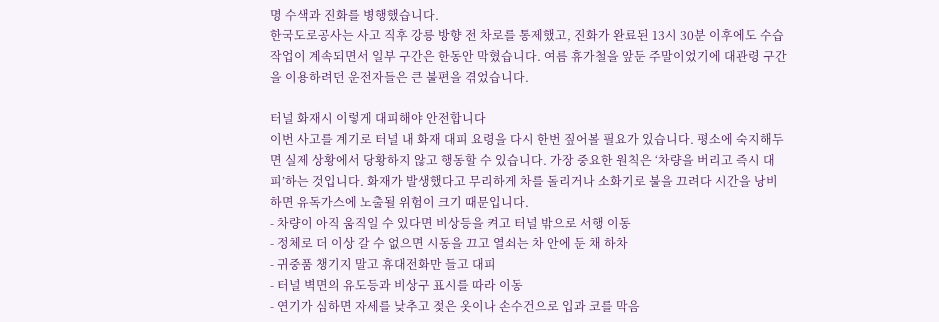명 수색과 진화를 병행했습니다.
한국도로공사는 사고 직후 강릉 방향 전 차로를 통제했고, 진화가 완료된 13시 30분 이후에도 수습 작업이 계속되면서 일부 구간은 한동안 막혔습니다. 여름 휴가철을 앞둔 주말이었기에 대관령 구간을 이용하려던 운전자들은 큰 불편을 겪었습니다.

터널 화재시 이렇게 대피해야 안전합니다
이번 사고를 계기로 터널 내 화재 대피 요령을 다시 한번 짚어볼 필요가 있습니다. 평소에 숙지해두면 실제 상황에서 당황하지 않고 행동할 수 있습니다. 가장 중요한 원칙은 ‘차량을 버리고 즉시 대피’하는 것입니다. 화재가 발생했다고 무리하게 차를 돌리거나 소화기로 불을 끄려다 시간을 낭비하면 유독가스에 노출될 위험이 크기 때문입니다.
- 차량이 아직 움직일 수 있다면 비상등을 켜고 터널 밖으로 서행 이동
- 정체로 더 이상 갈 수 없으면 시동을 끄고 열쇠는 차 안에 둔 채 하차
- 귀중품 챙기지 말고 휴대전화만 들고 대피
- 터널 벽면의 유도등과 비상구 표시를 따라 이동
- 연기가 심하면 자세를 낮추고 젖은 옷이나 손수건으로 입과 코를 막음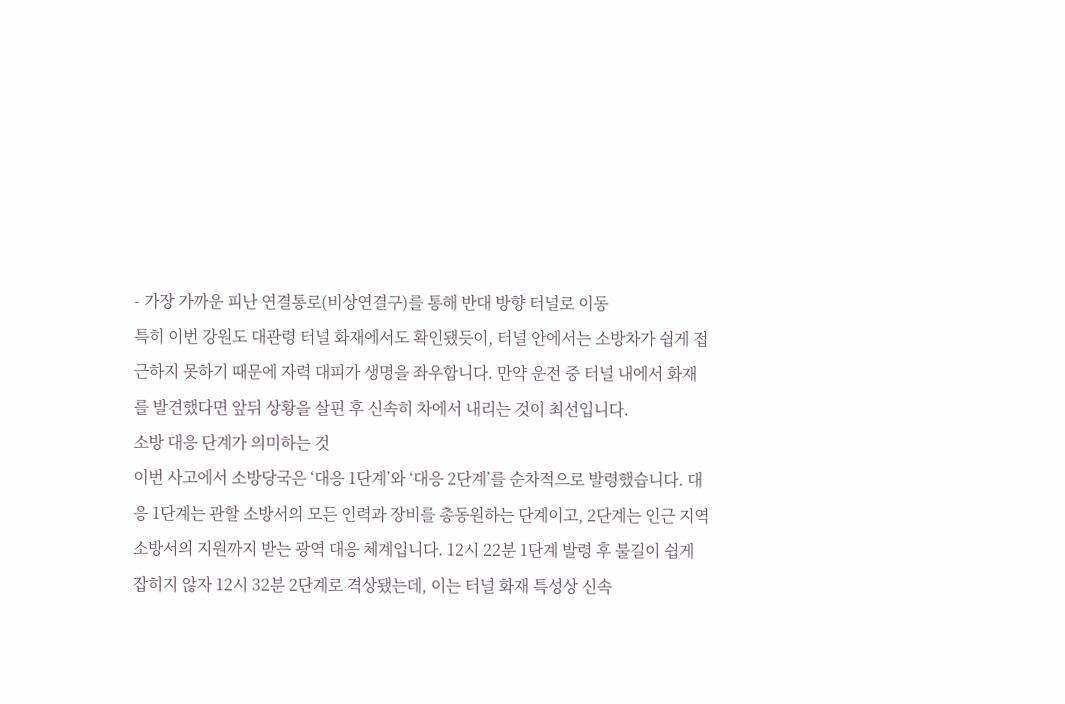- 가장 가까운 피난 연결통로(비상연결구)를 통해 반대 방향 터널로 이동
특히 이번 강원도 대관령 터널 화재에서도 확인됐듯이, 터널 안에서는 소방차가 쉽게 접근하지 못하기 때문에 자력 대피가 생명을 좌우합니다. 만약 운전 중 터널 내에서 화재를 발견했다면 앞뒤 상황을 살핀 후 신속히 차에서 내리는 것이 최선입니다.
소방 대응 단계가 의미하는 것
이번 사고에서 소방당국은 ‘대응 1단계’와 ‘대응 2단계’를 순차적으로 발령했습니다. 대응 1단계는 관할 소방서의 모든 인력과 장비를 총동원하는 단계이고, 2단계는 인근 지역 소방서의 지원까지 받는 광역 대응 체계입니다. 12시 22분 1단계 발령 후 불길이 쉽게 잡히지 않자 12시 32분 2단계로 격상됐는데, 이는 터널 화재 특성상 신속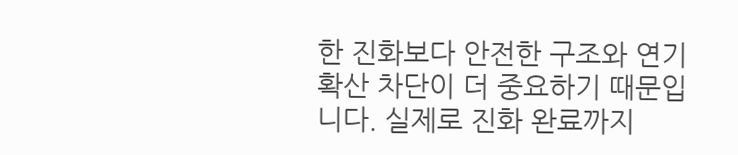한 진화보다 안전한 구조와 연기 확산 차단이 더 중요하기 때문입니다. 실제로 진화 완료까지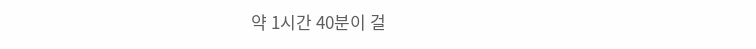약 1시간 40분이 걸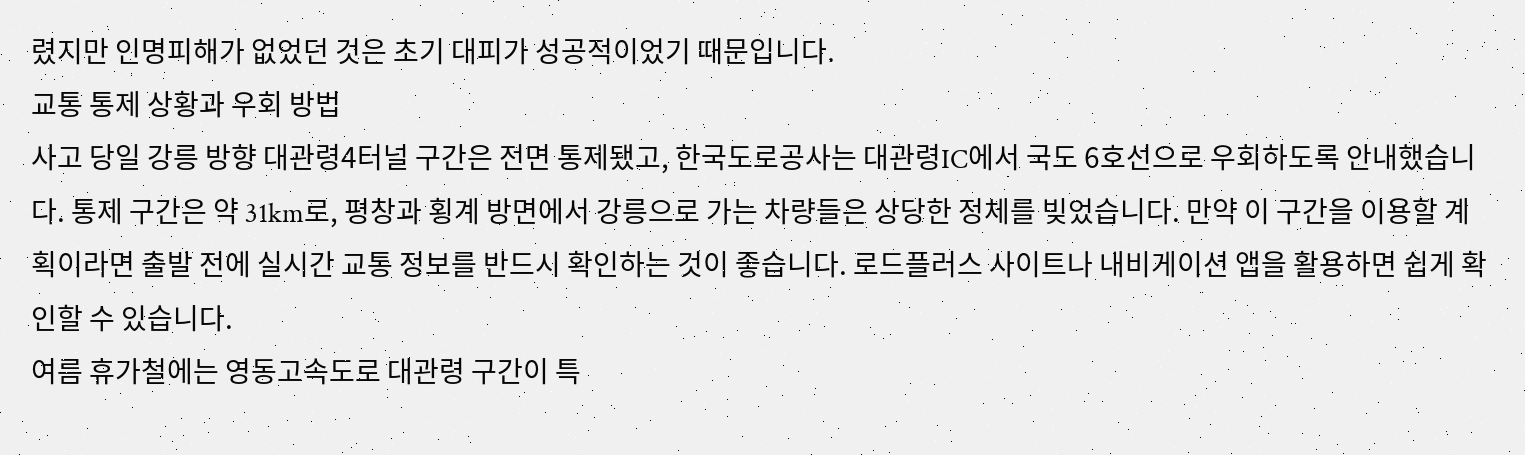렸지만 인명피해가 없었던 것은 초기 대피가 성공적이었기 때문입니다.
교통 통제 상황과 우회 방법
사고 당일 강릉 방향 대관령4터널 구간은 전면 통제됐고, 한국도로공사는 대관령IC에서 국도 6호선으로 우회하도록 안내했습니다. 통제 구간은 약 31km로, 평창과 횡계 방면에서 강릉으로 가는 차량들은 상당한 정체를 빚었습니다. 만약 이 구간을 이용할 계획이라면 출발 전에 실시간 교통 정보를 반드시 확인하는 것이 좋습니다. 로드플러스 사이트나 내비게이션 앱을 활용하면 쉽게 확인할 수 있습니다.
여름 휴가철에는 영동고속도로 대관령 구간이 특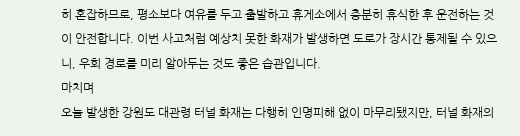히 혼잡하므로, 평소보다 여유를 두고 출발하고 휴게소에서 충분히 휴식한 후 운전하는 것이 안전합니다. 이번 사고처럼 예상치 못한 화재가 발생하면 도로가 장시간 통제될 수 있으니, 우회 경로를 미리 알아두는 것도 좋은 습관입니다.
마치며
오늘 발생한 강원도 대관령 터널 화재는 다행히 인명피해 없이 마무리됐지만, 터널 화재의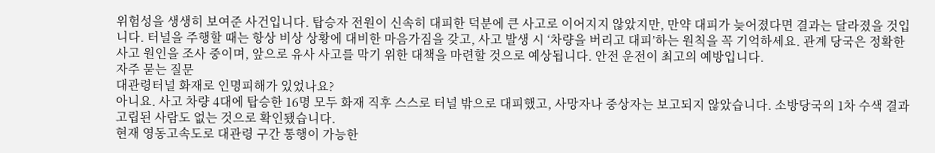위험성을 생생히 보여준 사건입니다. 탑승자 전원이 신속히 대피한 덕분에 큰 사고로 이어지지 않았지만, 만약 대피가 늦어졌다면 결과는 달라졌을 것입니다. 터널을 주행할 때는 항상 비상 상황에 대비한 마음가짐을 갖고, 사고 발생 시 ‘차량을 버리고 대피’하는 원칙을 꼭 기억하세요. 관계 당국은 정확한 사고 원인을 조사 중이며, 앞으로 유사 사고를 막기 위한 대책을 마련할 것으로 예상됩니다. 안전 운전이 최고의 예방입니다.
자주 묻는 질문
대관령터널 화재로 인명피해가 있었나요?
아니요. 사고 차량 4대에 탑승한 16명 모두 화재 직후 스스로 터널 밖으로 대피했고, 사망자나 중상자는 보고되지 않았습니다. 소방당국의 1차 수색 결과 고립된 사람도 없는 것으로 확인됐습니다.
현재 영동고속도로 대관령 구간 통행이 가능한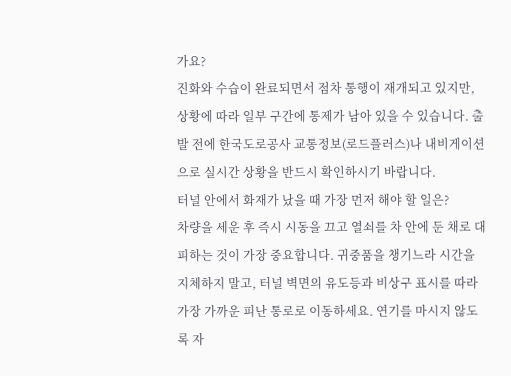가요?
진화와 수습이 완료되면서 점차 통행이 재개되고 있지만, 상황에 따라 일부 구간에 통제가 남아 있을 수 있습니다. 출발 전에 한국도로공사 교통정보(로드플러스)나 내비게이션으로 실시간 상황을 반드시 확인하시기 바랍니다.
터널 안에서 화재가 났을 때 가장 먼저 해야 할 일은?
차량을 세운 후 즉시 시동을 끄고 열쇠를 차 안에 둔 채로 대피하는 것이 가장 중요합니다. 귀중품을 챙기느라 시간을 지체하지 말고, 터널 벽면의 유도등과 비상구 표시를 따라 가장 가까운 피난 통로로 이동하세요. 연기를 마시지 않도록 자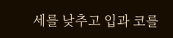세를 낮추고 입과 코를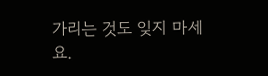가리는 것도 잊지 마세요.